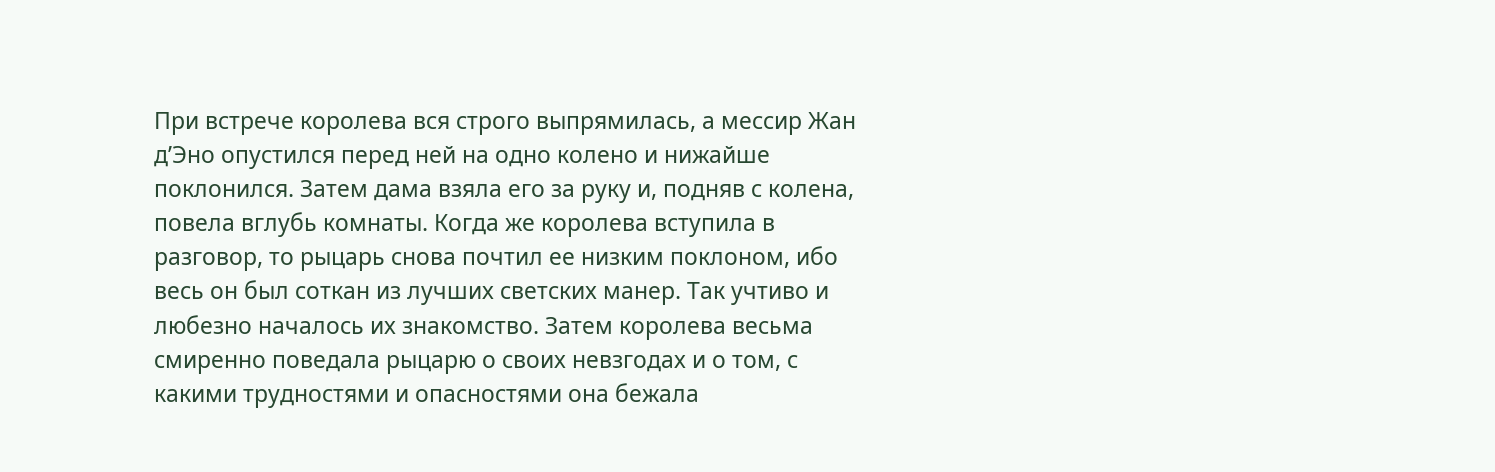При встрече королева вся строго выпрямилась, а мессир Жан д’Эно опустился перед ней на одно колено и нижайше поклонился. Затем дама взяла его за руку и, подняв с колена, повела вглубь комнаты. Когда же королева вступила в разговор, то рыцарь снова почтил ее низким поклоном, ибо весь он был соткан из лучших светских манер. Так учтиво и любезно началось их знакомство. Затем королева весьма смиренно поведала рыцарю о своих невзгодах и о том, с какими трудностями и опасностями она бежала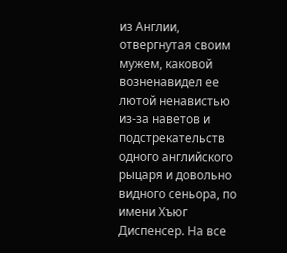из Англии, отвергнутая своим мужем, каковой возненавидел ее лютой ненавистью из-за наветов и подстрекательств одного английского рыцаря и довольно видного сеньора, по имени Хъюг Диспенсер. На все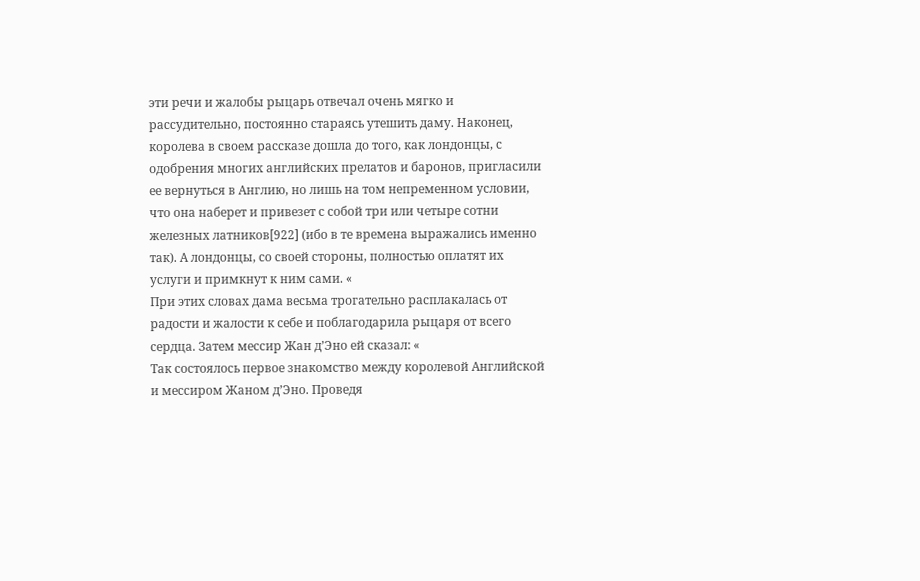эти речи и жалобы рыцарь отвечал очень мягко и рассудительно, постоянно стараясь утешить даму. Наконец, королева в своем рассказе дошла до того, как лондонцы, с одобрения многих английских прелатов и баронов, пригласили ее вернуться в Англию, но лишь на том непременном условии, что она наберет и привезет с собой три или четыре сотни железных латников[922] (ибо в те времена выражались именно так). А лондонцы, со своей стороны, полностью оплатят их услуги и примкнут к ним сами. «
При этих словах дама весьма трогательно расплакалась от радости и жалости к себе и поблагодарила рыцаря от всего сердца. Затем мессир Жан д’Эно ей сказал: «
Так состоялось первое знакомство между королевой Английской и мессиром Жаном д’Эно. Проведя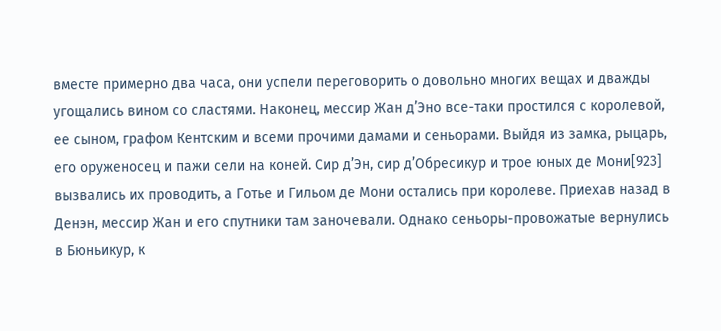вместе примерно два часа, они успели переговорить о довольно многих вещах и дважды угощались вином со сластями. Наконец, мессир Жан д’Эно все-таки простился с королевой, ее сыном, графом Кентским и всеми прочими дамами и сеньорами. Выйдя из замка, рыцарь, его оруженосец и пажи сели на коней. Сир д’Эн, сир д’Обресикур и трое юных де Мони[923] вызвались их проводить, а Готье и Гильом де Мони остались при королеве. Приехав назад в Денэн, мессир Жан и его спутники там заночевали. Однако сеньоры-провожатые вернулись в Бюньикур, к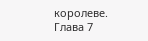королеве.
Глава 7